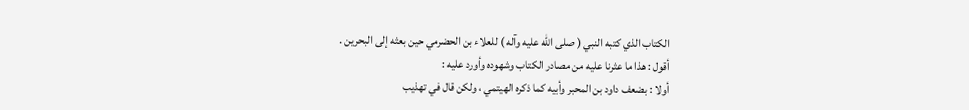الكتاب الذي كتبه النبي ( صلى الله عليه وآله ) للعلاء بن الحضرمي حين بعثه إلى البحرين .
أقول : هذا ما عثرنا عليه من مصادر الكتاب وشهوده وأورد عليه :
أولا : بضعف داود بن المحبر وأبيه كما ذكره الهيتمي ، ولكن قال في تهذيب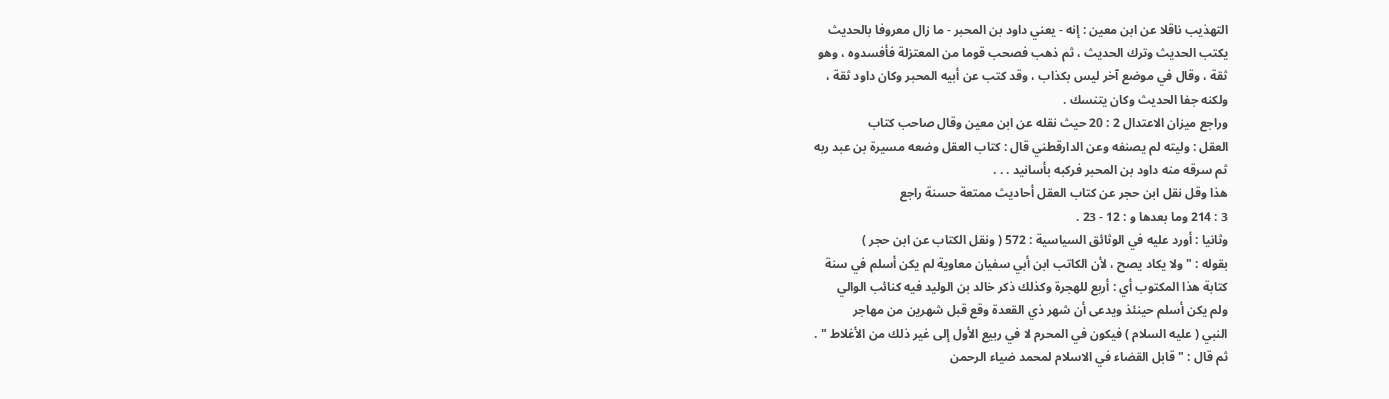التهذيب ناقلا عن ابن معين : إنه - يعني داود بن المحبر - ما زال معروفا بالحديث
يكتب الحديث وترك الحديث ، ثم ذهب فصحب قوما من المعتزلة فأفسدوه ، وهو
ثقة ، وقال في موضع آخر ليس بكذاب ، وقد كتب عن أبيه المحبر وكان داود ثقة ،
ولكنه جفا الحديث وكان يتنسك .
وراجع ميزان الاعتدال 2 : 20 حيث نقله عن ابن معين وقال صاحب كتاب
العقل : وليته لم يصنفه وعن الدارقطني قال : كتاب العقل وضعه مسيرة بن عبد ربه
ثم سرقه منه داود بن المحبر فركبه بأسانيد . . .
هذا وقل نقل ابن حجر عن كتاب العقل أحاديث ممتعة حسنة راجع
3 : 214 وما بعدها و : 12 - 23 .
وثانيا : أورد عليه في الوثائق السياسية : 572 ( ونقل الكتاب عن ابن حجر )
بقوله : " ولا يكاد يصح ، لأن الكاتب ابن أبي سفيان معاوية لم يكن أسلم في سنة
كتابة هذا المكتوب أي : أربع للهجرة وكذلك ذكر خالد بن الوليد فيه كنائب الوالي
ولم يكن أسلم حينئذ ويدعى أن شهر ذي القعدة وقع قبل شهرين من مهاجر
النبي ( عليه السلام ) فيكون في المحرم لا في ربيع الأول إلى غير ذلك من الأغلاط " .
ثم قال : " قابل القضاء في الاسلام لمحمد ضياء الرحمن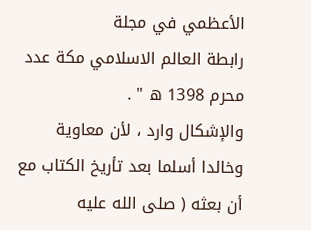الأعظمي في مجلة
رابطة العالم الاسلامي مكة عدد محرم 1398 ه " .
والإشكال وارد ، لأن معاوية وخالدا أسلما بعد تأريخ الكتاب مع أن بعثه ( صلى الله عليه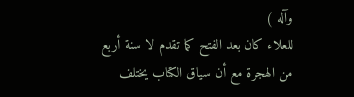وآله )
للعلاء كان بعد الفتح كما تقدم لا سنة أربع من الهجرة مع أن سياق الكتاب يختلف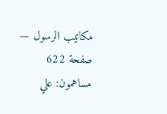مكاتيب الرسول — صفحة 622
مساهمون: علي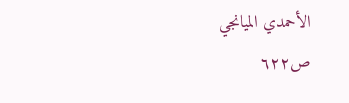الأحمدي الميانجي
ص٦٢٢